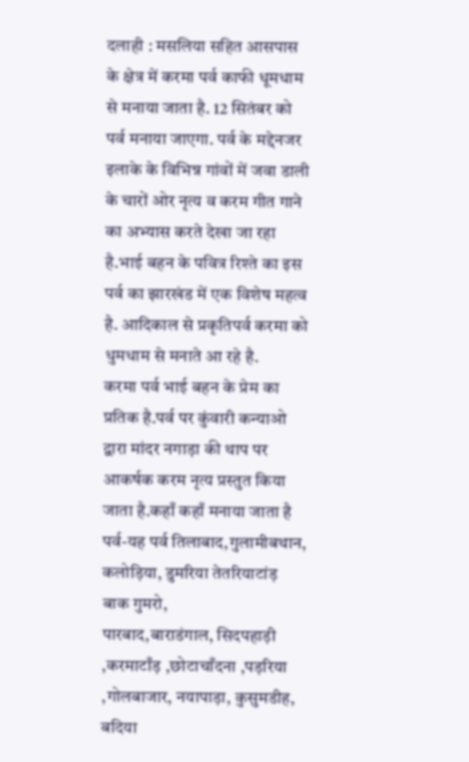दलाही : मसलिया सहित आसपास के क्षेत्र में करमा पर्व काफी धूमधाम से मनाया जाता है. 12 सितंबर को पर्व मनाया जाएगा. पर्व के मद्देनजर इलाके के विभिन्न गांवों में जवा डाली के चारों ओर नृत्य व करम गीत गाने का अभ्यास करते देखा जा रहा है.भाई बहन के पवित्र रिश्ते का इस पर्व का झारखंड में एक विशेष महत्व है. आदिकाल से प्रकृतिपर्व करमा को धुमधाम से मनाते आ रहे है.
करमा पर्व भाई बहन के प्रेम का प्रतिक है.पर्व पर कुंवारी कन्याओ द्वारा मांदर नगाड़ा की थाप पर आकर्षक करम नृत्य प्रस्तुत किया जाता है.कहाँ कहाँ मनाया जाता है पर्व-यह पर्व तिलाबाद,गुलामीबथान, कलोड़िया, डुमरिया तेतरियाटांड़ बाक गुमरो,
पारबाद,बाराडंगाल, सिदपहाड़ी ,करमाटाँड़ ,छोटाचाँदना ,पड़रिया ,गोलबाजार, नयापाड़ा, कुसुमडीह, बदिया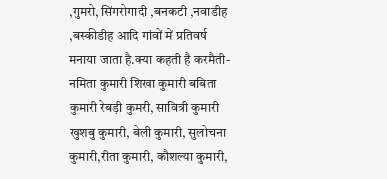,गुमरो, सिंगरोगादी ,बनकटी ,नवाडीह ,बस्कीडीह आदि गांवों में प्रतिवर्ष मनाया जाता है.क्या कहती है करमैती- नमिता कुमारी शिखा कुमारी बबिता कुमारी रेबड़ी कुमरी, सावित्री कुमारी खुशबु कुमारी, बेली कुमारी, सुलोचना कुमारी,रीता कुमारी, कौशल्या कुमारी,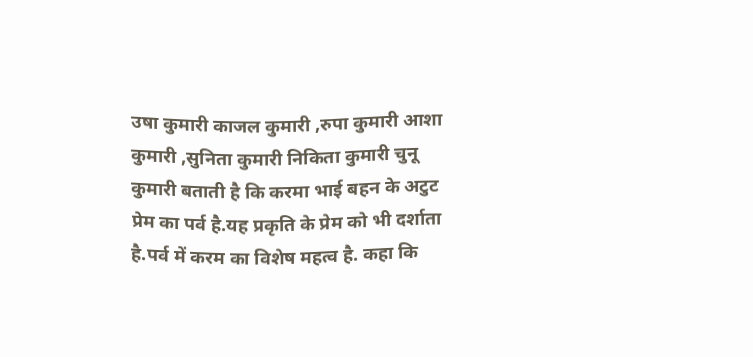उषा कुमारी काजल कुमारी ,रुपा कुमारी आशा कुमारी ,सुनिता कुमारी निकिता कुमारी चुनू कुमारी बताती है कि करमा भाई बहन के अटुट प्रेम का पर्व है.यह प्रकृति के प्रेम को भी दर्शाता है.पर्व में करम का विशेष महत्व है. कहा कि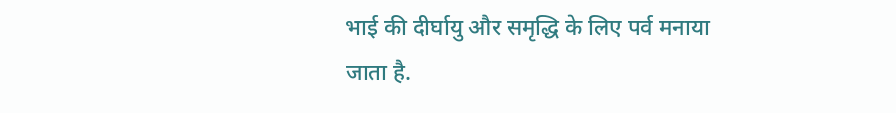भाई की दीर्घायु और समृद्धि के लिए पर्व मनाया जाता है.